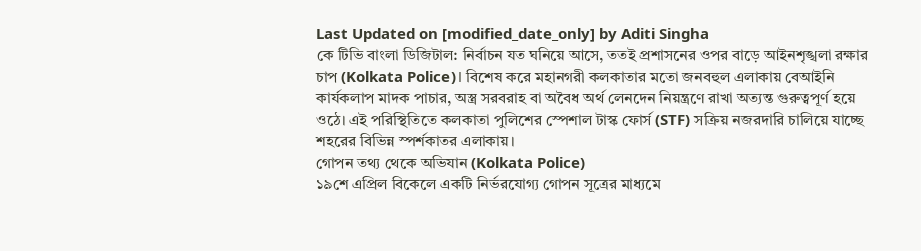Last Updated on [modified_date_only] by Aditi Singha
কে টিভি বাংলা ডিজিটাল: নির্বাচন যত ঘনিয়ে আসে, ততই প্রশাসনের ওপর বাড়ে আইনশৃঙ্খলা রক্ষার চাপ (Kolkata Police)। বিশেষ করে মহানগরী কলকাতার মতো জনবহুল এলাকায় বেআইনি কার্যকলাপ মাদক পাচার, অস্ত্র সরবরাহ বা অবৈধ অর্থ লেনদেন নিয়ন্ত্রণে রাখা অত্যন্ত গুরুত্বপূর্ণ হয়ে ওঠে। এই পরিস্থিতিতে কলকাতা পুলিশের স্পেশাল টাস্ক ফোর্স (STF) সক্রিয় নজরদারি চালিয়ে যাচ্ছে শহরের বিভিন্ন স্পর্শকাতর এলাকায়।
গোপন তথ্য থেকে অভিযান (Kolkata Police)
১৯শে এপ্রিল বিকেলে একটি নির্ভরযোগ্য গোপন সূত্রের মাধ্যমে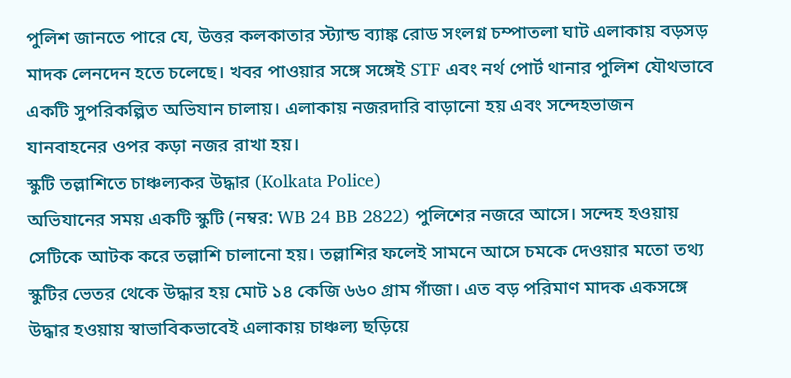পুলিশ জানতে পারে যে, উত্তর কলকাতার স্ট্যান্ড ব্যাঙ্ক রোড সংলগ্ন চম্পাতলা ঘাট এলাকায় বড়সড় মাদক লেনদেন হতে চলেছে। খবর পাওয়ার সঙ্গে সঙ্গেই STF এবং নর্থ পোর্ট থানার পুলিশ যৌথভাবে একটি সুপরিকল্পিত অভিযান চালায়। এলাকায় নজরদারি বাড়ানো হয় এবং সন্দেহভাজন যানবাহনের ওপর কড়া নজর রাখা হয়।
স্কুটি তল্লাশিতে চাঞ্চল্যকর উদ্ধার (Kolkata Police)
অভিযানের সময় একটি স্কুটি (নম্বর: WB 24 BB 2822) পুলিশের নজরে আসে। সন্দেহ হওয়ায় সেটিকে আটক করে তল্লাশি চালানো হয়। তল্লাশির ফলেই সামনে আসে চমকে দেওয়ার মতো তথ্য স্কুটির ভেতর থেকে উদ্ধার হয় মোট ১৪ কেজি ৬৬০ গ্রাম গাঁজা। এত বড় পরিমাণ মাদক একসঙ্গে উদ্ধার হওয়ায় স্বাভাবিকভাবেই এলাকায় চাঞ্চল্য ছড়িয়ে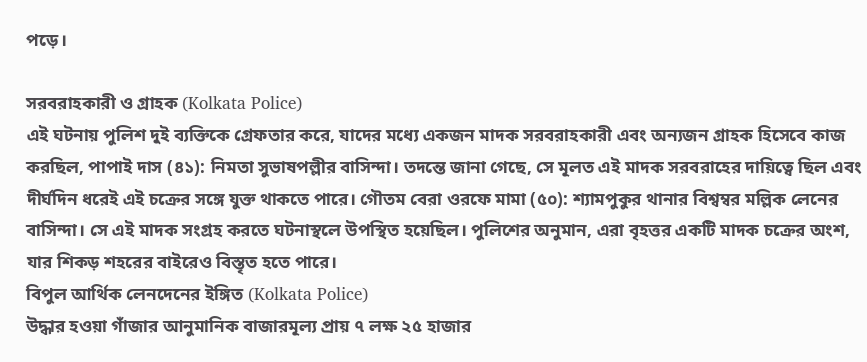পড়ে।

সরবরাহকারী ও গ্রাহক (Kolkata Police)
এই ঘটনায় পুলিশ দুই ব্যক্তিকে গ্রেফতার করে, যাদের মধ্যে একজন মাদক সরবরাহকারী এবং অন্যজন গ্রাহক হিসেবে কাজ করছিল, পাপাই দাস (৪১): নিমতা সুভাষপল্লীর বাসিন্দা। তদন্তে জানা গেছে, সে মূলত এই মাদক সরবরাহের দায়িত্বে ছিল এবং দীর্ঘদিন ধরেই এই চক্রের সঙ্গে যুক্ত থাকতে পারে। গৌতম বেরা ওরফে মামা (৫০): শ্যামপুকুর থানার বিশ্বম্বর মল্লিক লেনের বাসিন্দা। সে এই মাদক সংগ্রহ করতে ঘটনাস্থলে উপস্থিত হয়েছিল। পুলিশের অনুমান, এরা বৃহত্তর একটি মাদক চক্রের অংশ, যার শিকড় শহরের বাইরেও বিস্তৃত হতে পারে।
বিপুল আর্থিক লেনদেনের ইঙ্গিত (Kolkata Police)
উদ্ধার হওয়া গাঁজার আনুমানিক বাজারমূল্য প্রায় ৭ লক্ষ ২৫ হাজার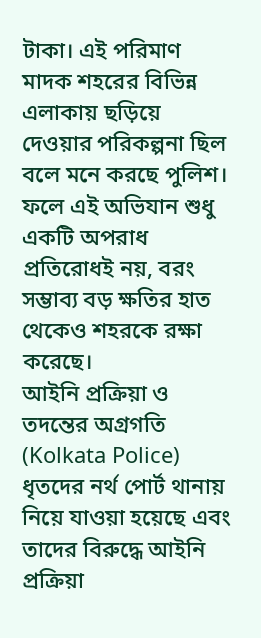টাকা। এই পরিমাণ মাদক শহরের বিভিন্ন এলাকায় ছড়িয়ে দেওয়ার পরিকল্পনা ছিল বলে মনে করছে পুলিশ। ফলে এই অভিযান শুধু একটি অপরাধ প্রতিরোধই নয়, বরং সম্ভাব্য বড় ক্ষতির হাত থেকেও শহরকে রক্ষা করেছে।
আইনি প্রক্রিয়া ও তদন্তের অগ্রগতি (Kolkata Police)
ধৃতদের নর্থ পোর্ট থানায় নিয়ে যাওয়া হয়েছে এবং তাদের বিরুদ্ধে আইনি প্রক্রিয়া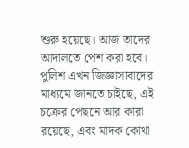শুরু হয়েছে। আজ তাদের আদালতে পেশ করা হবে। পুলিশ এখন জিজ্ঞাসাবাদের মাধ্যমে জানতে চাইছে, এই চক্রের পেছনে আর কারা রয়েছে, এবং মাদক কোথা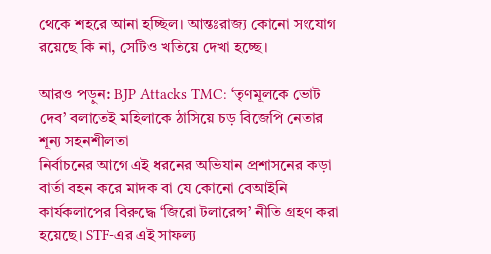থেকে শহরে আনা হচ্ছিল। আন্তঃরাজ্য কোনো সংযোগ রয়েছে কি না, সেটিও খতিয়ে দেখা হচ্ছে।

আরও পড়ুন: BJP Attacks TMC: ‘তৃণমূলকে ভোট দেব’ বলাতেই মহিলাকে ঠাসিয়ে চড় বিজেপি নেতার
শূন্য সহনশীলতা
নির্বাচনের আগে এই ধরনের অভিযান প্রশাসনের কড়া বার্তা বহন করে মাদক বা যে কোনো বেআইনি কার্যকলাপের বিরুদ্ধে ‘জিরো টলারেন্স’ নীতি গ্রহণ করা হয়েছে। STF-এর এই সাফল্য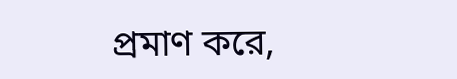প্রমাণ করে,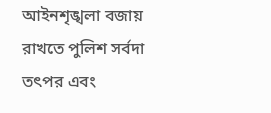আইনশৃঙ্খলা বজায় রাখতে পুলিশ সর্বদা তৎপর এবং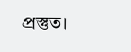প্রস্তুত।